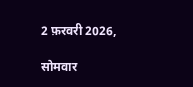2 फ़रवरी 2026,

सोमवार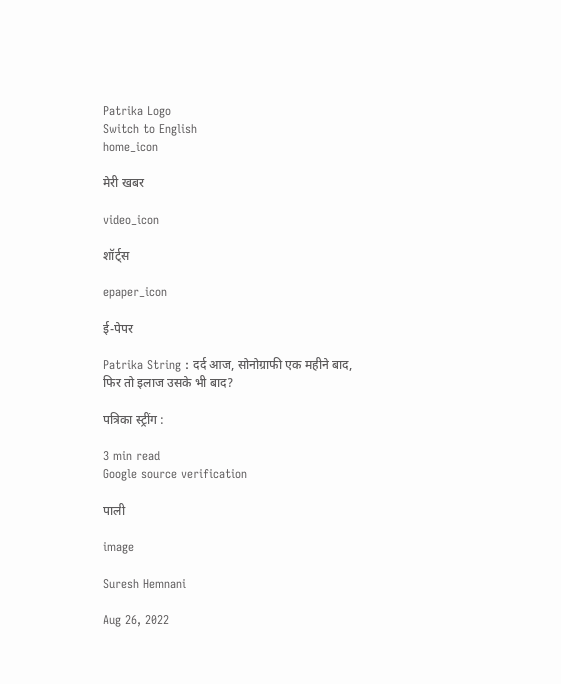Patrika Logo
Switch to English
home_icon

मेरी खबर

video_icon

शॉर्ट्स

epaper_icon

ई-पेपर

Patrika String : दर्द आज, सोनोग्राफी एक महीने बाद, फिर तो इलाज उसके भी बाद?

पत्रिका स्ट्रींग :

3 min read
Google source verification

पाली

image

Suresh Hemnani

Aug 26, 2022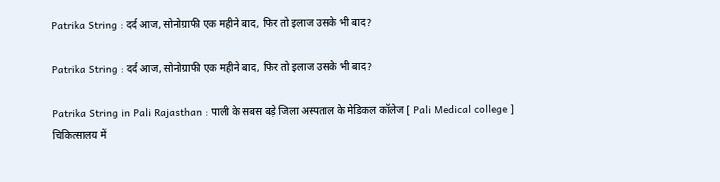Patrika String : दर्द आज, सोनोग्राफी एक महीने बाद, फिर तो इलाज उसके भी बाद?

Patrika String : दर्द आज, सोनोग्राफी एक महीने बाद, फिर तो इलाज उसके भी बाद?

Patrika String in Pali Rajasthan : पाली के सबस बड़े जिला अस्पताल के मेडिकल कॉलेज [ Pali Medical college ] चिकित्सालय में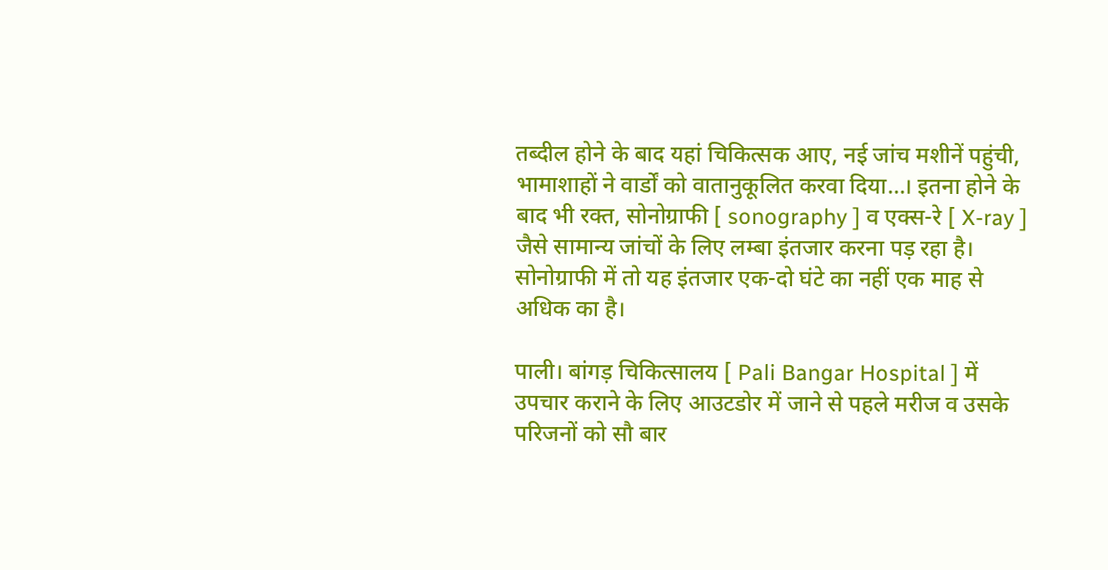तब्दील होने के बाद यहां चिकित्सक आए, नई जांच मशीनें पहुंची, भामाशाहों ने वार्डों को वातानुकूलित करवा दिया...। इतना होने के बाद भी रक्त, सोनोग्राफी [ sonography ] व एक्स-रे [ X-ray ] जैसे सामान्य जांचों के लिए लम्बा इंतजार करना पड़ रहा है। सोनोग्राफी में तो यह इंतजार एक-दो घंटे का नहीं एक माह से अधिक का है।

पाली। बांगड़ चिकित्सालय [ Pali Bangar Hospital ] में उपचार कराने के लिए आउटडोर में जाने से पहले मरीज व उसके परिजनों को सौ बार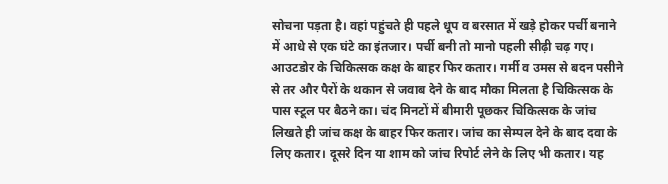सोचना पड़ता है। वहां पहुंचते ही पहले धूप व बरसात में खड़े होकर पर्ची बनाने में आधे से एक घंटे का इंतजार। पर्ची बनी तो मानो पहली सीढ़ी चढ़ गए। आउटडोर के चिकित्सक कक्ष के बाहर फिर कतार। गर्मी व उमस से बदन पसीने से तर और पैरों के थकान से जवाब देने के बाद मौका मिलता है चिकित्सक के पास स्टूल पर बैठने का। चंद मिनटों में बीमारी पूछकर चिकित्सक के जांच लिखते ही जांच कक्ष के बाहर फिर कतार। जांच का सेम्पल देने के बाद दवा के लिए कतार। दूसरे दिन या शाम को जांच रिपोर्ट लेने के लिए भी कतार। यह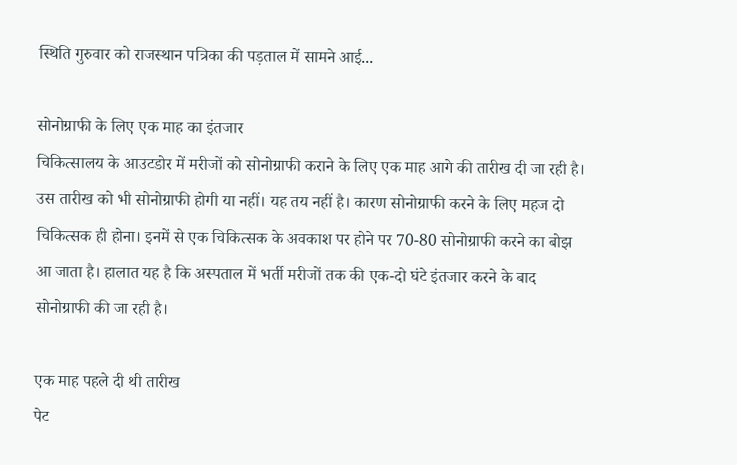स्थिति गुरुवार को राजस्थान पत्रिका की पड़ताल में सामने आई...

सोनोग्राफी के लिए एक माह का इंतजार
चिकित्सालय के आउटडोर में मरीजों को सोनोग्राफी कराने के लिए एक माह आगे की तारीख दी जा रही है। उस तारीख को भी सोनोग्राफी होगी या नहीं। यह तय नहीं है। कारण सोनोग्राफी करने के लिए महज दो चिकित्सक ही होना। इनमें से एक चिकित्सक के अवकाश पर होने पर 70-80 सोनोग्राफी करने का बोझ आ जाता है। हालात यह है कि अस्पताल में भर्ती मरीजों तक की एक-दो घंटे इंतजार करने के बाद सोनोग्राफी की जा रही है।

एक माह पहले दी थी तारीख
पेट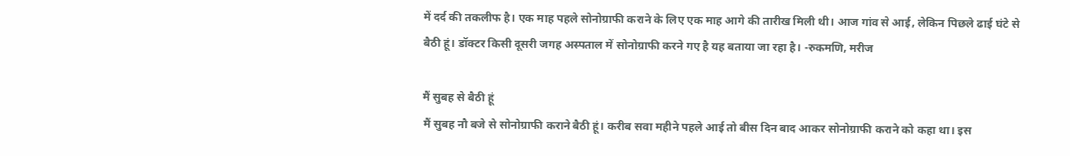में दर्द की तकलीफ है। एक माह पहले सोनोग्राफी कराने के लिए एक माह आगे की तारीख मिली थी। आज गांव से आई, लेकिन पिछले ढाई घंटे से बैठी हूं। डॉक्टर किसी दूसरी जगह अस्पताल में सोनोग्राफी करने गए है यह बताया जा रहा है। -रुकमणि, मरीज

मैं सुबह से बैठी हूं
मैं सुबह नौ बजे से सोनोग्राफी कराने बैठी हूं। करीब सवा महीने पहले आई तो बीस दिन बाद आकर सोनोग्राफी कराने को कहा था। इस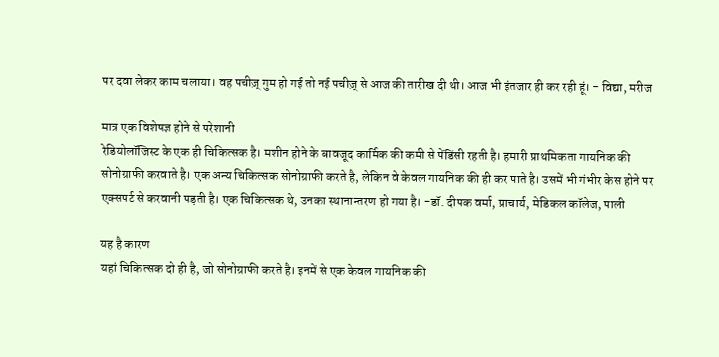पर दवा लेकर काम चलाया। वह पचीज़् गुम हो गई तो नई पचीज़् से आज की तारीख दी थी। आज भी इंतजार ही कर रही हूं। - विद्या, मरीज

मात्र एक विशेषज्ञ होने से परेशानी
रेडियोलॉजिस्ट के एक ही चिकित्सक है। मशीन होने के बावजूद कार्मिक की कमी से पेंडिंसी रहती है। हमारी प्राथमिकता गायनिक की सोनोग्राफी करवाते है। एक अन्य चिकित्सक सोनोग्राफी करते है, लेकिन वे केवल गायनिक की ही कर पाते है। उसमें भी गंभीर केस होने पर एक्सपर्ट से करवानी पड़ती है। एक चिकित्सक थे, उनका स्थानान्तरण हो गया है। -डॉ. दीपक वर्मा, प्राचार्य, मेडिकल कॉलेज, पाली

यह है कारण
यहां चिकित्सक दो ही है, जो सोनोग्राफी करते है। इनमें से एक केवल गायनिक की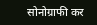सोनोग्राफी कर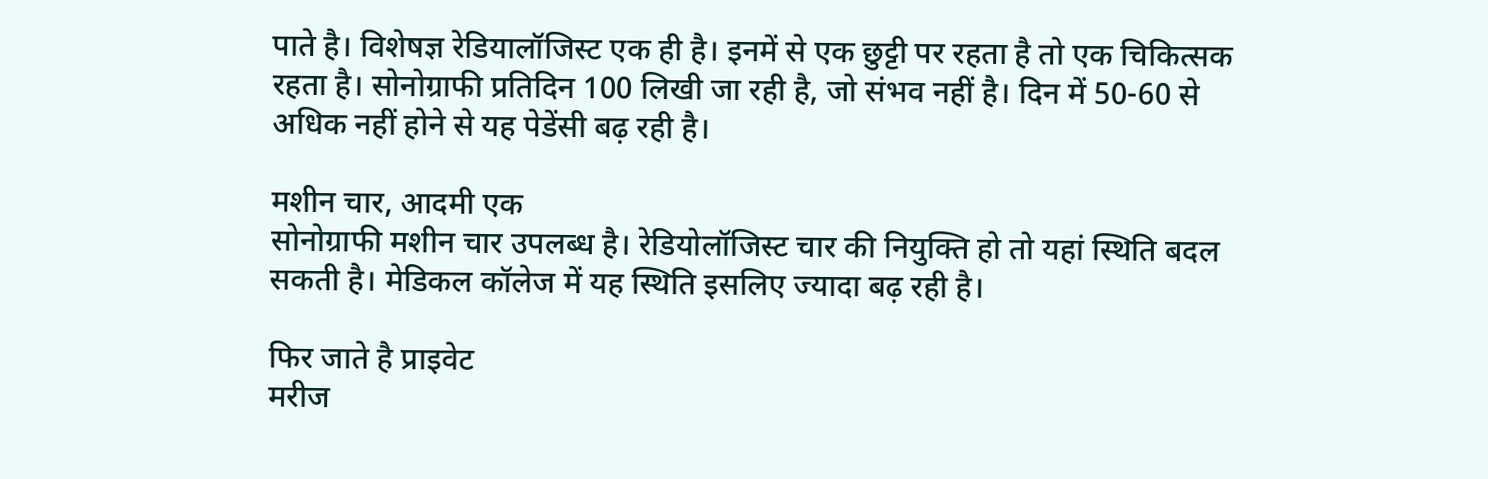पाते है। विशेषज्ञ रेडियालॉजिस्ट एक ही है। इनमें से एक छुट्टी पर रहता है तो एक चिकित्सक रहता है। सोनोग्राफी प्रतिदिन 100 लिखी जा रही है, जो संभव नहीं है। दिन में 50-60 से अधिक नहीं होने से यह पेडेंसी बढ़ रही है।

मशीन चार, आदमी एक
सोनोग्राफी मशीन चार उपलब्ध है। रेडियोलॉजिस्ट चार की नियुक्ति हो तो यहां स्थिति बदल सकती है। मेडिकल कॉलेज में यह स्थिति इसलिए ज्यादा बढ़ रही है।

फिर जाते है प्राइवेट
मरीज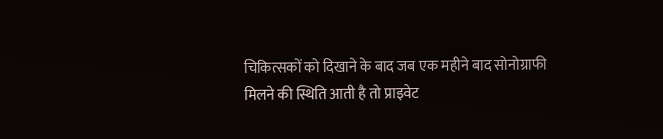चिकित्सकों को दिखाने के बाद जब एक महीने बाद सोनोग्राफी मिलने की स्थिति आती है तो प्राइवेट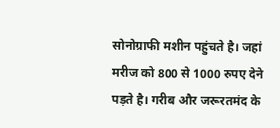सोनोग्राफी मशीन पहुंचते है। जहां मरीज को 800 से 1000 रुपए देने पड़ते है। गरीब और जरूरतमंद के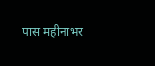पास महीनाभर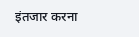इंतजार करना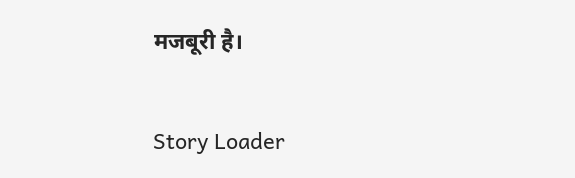मजबूरी है।

Story Loader